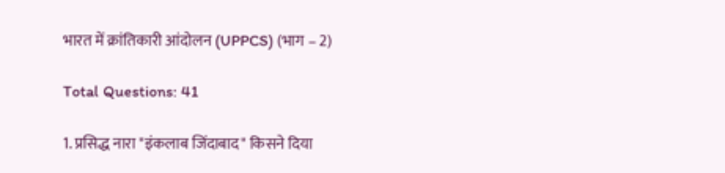भारत में क्रांतिकारी आंदोलन (UPPCS) (भाग – 2)

Total Questions: 41

1. प्रसिद्ध नारा "इंकलाब जिंदाबाद" किसने दिया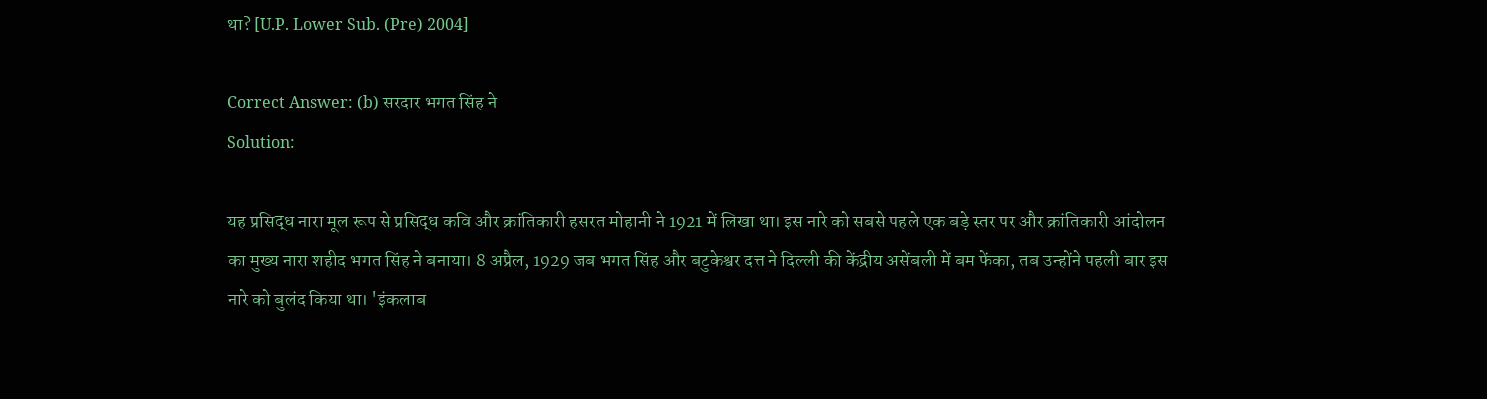था? [U.P. Lower Sub. (Pre) 2004]

Correct Answer: (b) सरदार भगत सिंह ने
Solution:

यह प्रसिद्ध नारा मूल रूप से प्रसिद्ध कवि और क्रांतिकारी हसरत मोहानी ने 1921 में लिखा था। इस नारे को सबसे पहले एक बड़े स्तर पर और क्रांतिकारी आंदोलन का मुख्य नारा शहीद भगत सिंह ने बनाया। 8 अप्रैल, 1929 जब भगत सिंह और बटुकेश्वर दत्त ने दिल्ली की केंद्रीय असेंबली में बम फेंका, तब उन्होंने पहली बार इस नारे को बुलंद किया था। 'इंकलाब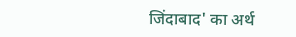जिंदाबाद' का अर्थ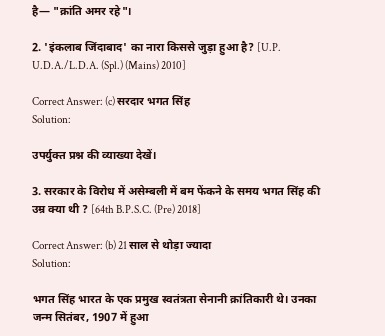है— "क्रांति अमर रहे"।

2. 'इंकलाब जिंदाबाद' का नारा किससे जुड़ा हुआ है? [U.P. U.D.A./L.D.A. (Spl.) (Mains) 2010]

Correct Answer: (c) सरदार भगत सिंह
Solution:

उपर्युक्त प्रश्न की व्याख्या देखें।

3. सरकार के विरोध में असेम्बली में बम फेंकने के समय भगत सिंह की उम्र क्या थी ? [64th B.P.S.C. (Pre) 2018]

Correct Answer: (b) 21 साल से थोड़ा ज्यादा
Solution:

भगत सिंह भारत के एक प्रमुख स्वतंत्रता सेनानी क्रांतिकारी थे। उनका जन्म सितंबर, 1907 में हुआ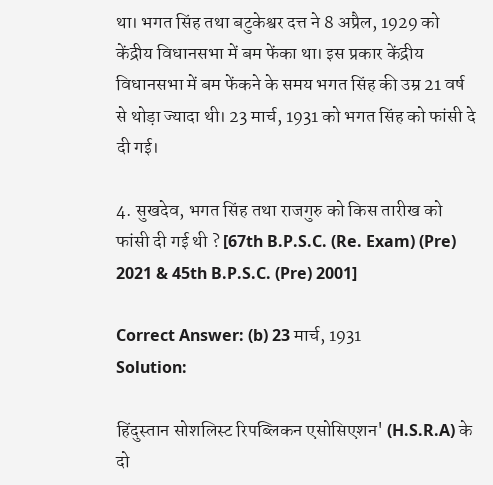था। भगत सिंह तथा बटुकेश्वर दत्त ने 8 अप्रैल, 1929 को केंद्रीय विधानसभा में बम फेंका था। इस प्रकार केंद्रीय विधानसभा में बम फेंकने के समय भगत सिंह की उम्र 21 वर्ष से थोड़ा ज्यादा थी। 23 मार्च, 1931 को भगत सिंह को फांसी दे दी गई।

4. सुखदेव, भगत सिंह तथा राजगुरु को किस तारीख को फांसी दी गई थी ? [67th B.P.S.C. (Re. Exam) (Pre) 2021 & 45th B.P.S.C. (Pre) 2001]

Correct Answer: (b) 23 मार्च, 1931
Solution:

हिंदुस्तान सोशलिस्ट रिपब्लिकन एसोसिएशन' (H.S.R.A) के दो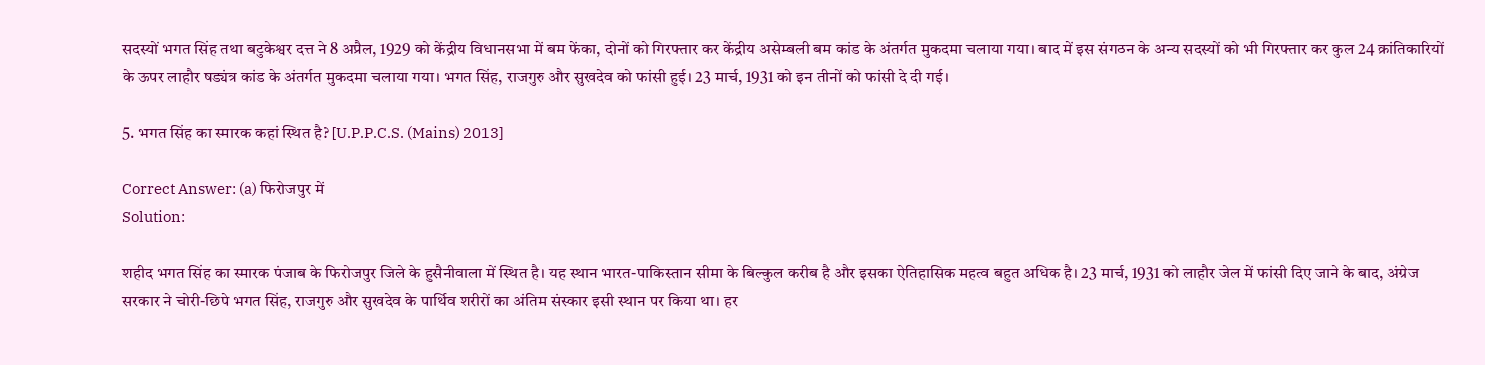सदस्यों भगत सिंह तथा बटुकेश्वर दत्त ने 8 अप्रैल, 1929 को केंद्रीय विधानसभा में बम फेंका, दोनों को गिरफ्तार कर केंद्रीय असेम्बली बम कांड के अंतर्गत मुकदमा चलाया गया। बाद में इस संगठन के अन्य सदस्यों को भी गिरफ्तार कर कुल 24 क्रांतिकारियों के ऊपर लाहौर षड्यंत्र कांड के अंतर्गत मुकदमा चलाया गया। भगत सिंह, राजगुरु और सुखदेव को फांसी हुई। 23 मार्च, 1931 को इन तीनों को फांसी दे दी गई।

5. भगत सिंह का स्मारक कहां स्थित है? [U.P.P.C.S. (Mains) 2013]

Correct Answer: (a) फिरोजपुर में
Solution:

शहीद भगत सिंह का स्मारक पंजाब के फिरोजपुर जिले के हुसैनीवाला में स्थित है। यह स्थान भारत-पाकिस्तान सीमा के बिल्कुल करीब है और इसका ऐतिहासिक महत्व बहुत अधिक है। 23 मार्च, 1931 को लाहौर जेल में फांसी दिए जाने के बाद, अंग्रेज सरकार ने चोरी-छिपे भगत सिंह, राजगुरु और सुखदेव के पार्थिव शरीरों का अंतिम संस्कार इसी स्थान पर किया था। हर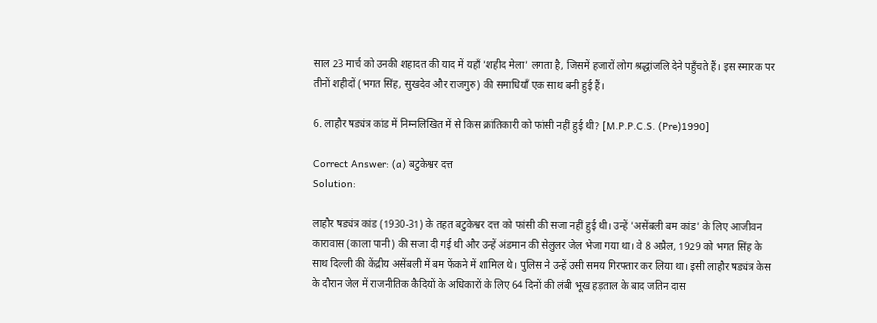साल 23 मार्च को उनकी शहादत की याद में यहाँ 'शहीद मेला' लगता है, जिसमें हजारों लोग श्रद्धांजलि देने पहुँचते हैं। इस स्मारक पर तीनों शहीदों (भगत सिंह, सुखदेव और राजगुरु) की समाधियाँ एक साथ बनी हुई हैं।

6. लाहौर षड्यंत्र कांड में निम्नलिखित में से किस क्रांतिकारी को फांसी नहीं हुई थी? [M.P.P.C.S. (Pre)1990]

Correct Answer: (a) बटुकेश्वर दत्त
Solution:

लाहौर षड्यंत्र कांड (1930-31) के तहत बटुकेश्वर दत्त को फांसी की सजा नहीं हुई थी। उन्हें 'असेंबली बम कांड' के लिए आजीवन कारावास (काला पानी) की सजा दी गई थी और उन्हें अंडमान की सेलुलर जेल भेजा गया था। वे 8 अप्रैल, 1929 को भगत सिंह के साथ दिल्ली की केंद्रीय असेंबली में बम फेंकने में शामिल थे। पुलिस ने उन्हें उसी समय गिरफ्तार कर लिया था। इसी लाहौर षड्यंत्र केस के दौरान जेल में राजनीतिक कैदियों के अधिकारों के लिए 64 दिनों की लंबी भूख हड़ताल के बाद जतिन दास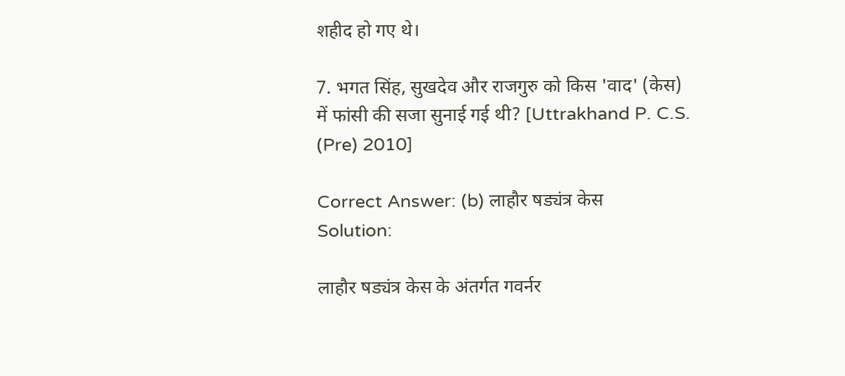शहीद हो गए थे।

7. भगत सिंह, सुखदेव और राजगुरु को किस 'वाद' (केस) में फांसी की सजा सुनाई गई थी? [Uttrakhand P. C.S. (Pre) 2010]

Correct Answer: (b) लाहौर षड्यंत्र केस
Solution:

लाहौर षड्यंत्र केस के अंतर्गत गवर्नर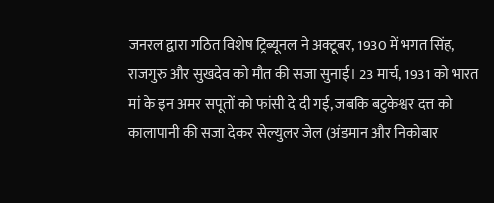जनरल द्वारा गठित विशेष ट्रिब्यूनल ने अक्टूबर, 1930 में भगत सिंह, राजगुरु और सुखदेव को मौत की सजा सुनाई। 23 मार्च, 1931 को भारत मां के इन अमर सपूतों को फांसी दे दी गई, जबकि बटुकेश्वर दत्त को कालापानी की सजा देकर सेल्युलर जेल (अंडमान और निकोबार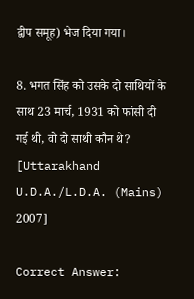द्वीप समूह) भेज दिया गया।

8. भगत सिंह को उसके दो साथियों के साथ 23 मार्च, 1931 को फांसी दी गई थी, वो दो साथी कौन थे? [Uttarakhand U.D.A./L.D.A. (Mains) 2007]

Correct Answer: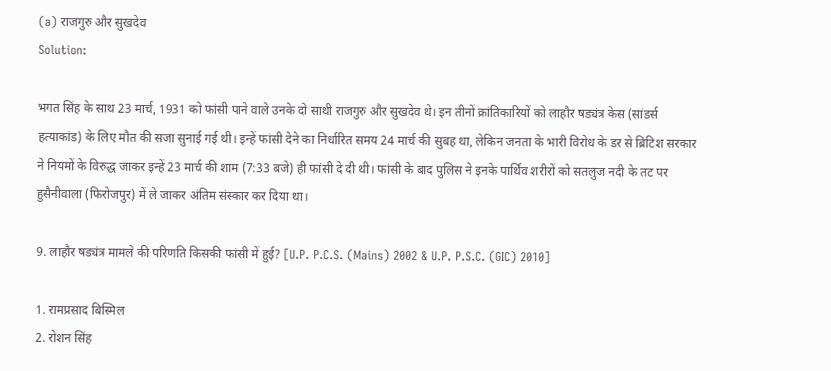(a) राजगुरु और सुखदेव
Solution:

भगत सिंह के साथ 23 मार्च, 1931 को फांसी पाने वाले उनके दो साथी राजगुरु और सुखदेव थे। इन तीनों क्रांतिकारियों को लाहौर षड्यंत्र केस (सांडर्स हत्याकांड) के लिए मौत की सजा सुनाई गई थी। इन्हें फांसी देने का निर्धारित समय 24 मार्च की सुबह था, लेकिन जनता के भारी विरोध के डर से ब्रिटिश सरकार ने नियमों के विरुद्ध जाकर इन्हें 23 मार्च की शाम (7:33 बजे) ही फांसी दे दी थी। फांसी के बाद पुलिस ने इनके पार्थिव शरीरों को सतलुज नदी के तट पर हुसैनीवाला (फिरोजपुर) में ले जाकर अंतिम संस्कार कर दिया था।

9. लाहौर षड्यंत्र मामले की परिणति किसकी फांसी में हुई? [U.P. P.C.S. (Mains) 2002 & U.P. P.S.C. (GIC) 2010]

1. रामप्रसाद बिस्मिल
2. रोशन सिंह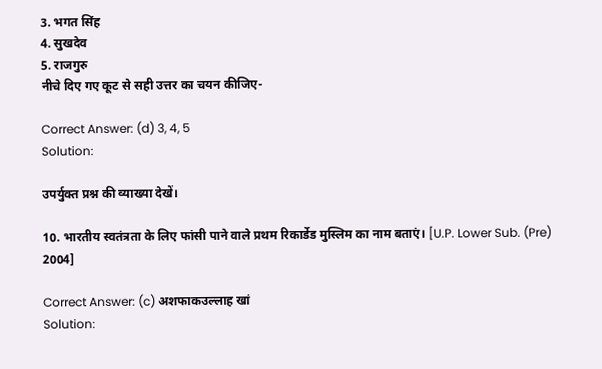3. भगत सिंह
4. सुखदेव
5. राजगुरु
नीचे दिए गए कूट से सही उत्तर का चयन कीजिए-

Correct Answer: (d) 3, 4, 5
Solution:

उपर्युक्त प्रश्न की व्याख्या देखें।

10. भारतीय स्वतंत्रता के लिए फांसी पाने वाले प्रथम रिकार्डेड मुस्लिम का नाम बताएं। [U.P. Lower Sub. (Pre) 2004]

Correct Answer: (c) अशफाकउल्लाह खां
Solution: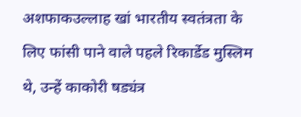अशफाकउल्लाह खां भारतीय स्वतंत्रता के लिए फांसी पाने वाले पहले रिकार्डेड मुस्लिम थे, उन्हें काकोरी षड्यंत्र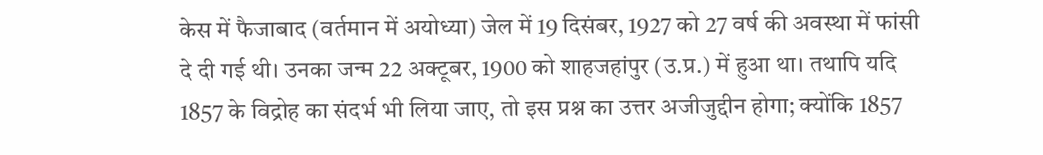केस में फैजाबाद (वर्तमान में अयोध्या) जेल में 19 दिसंबर, 1927 को 27 वर्ष की अवस्था में फांसी दे दी गई थी। उनका जन्म 22 अक्टूबर, 1900 को शाहजहांपुर (उ.प्र.) में हुआ था। तथापि यदि 1857 के विद्रोह का संदर्भ भी लिया जाए, तो इस प्रश्न का उत्तर अजीजुद्दीन होगा; क्योंकि 1857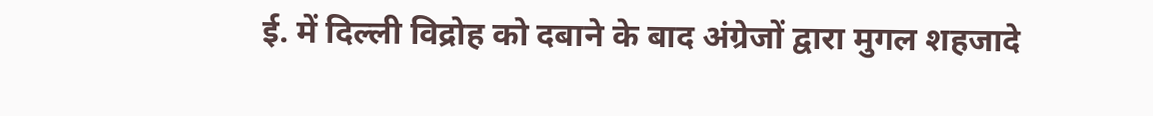ई. में दिल्ली विद्रोह को दबाने के बाद अंग्रेजों द्वारा मुगल शहजादे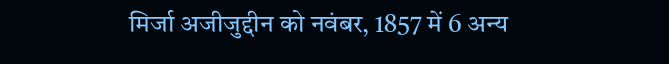मिर्जा अजीजुद्दीन को नवंबर, 1857 में 6 अन्य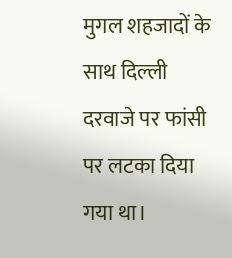मुगल शहजादों के साथ दिल्ली दरवाजे पर फांसी पर लटका दिया गया था।